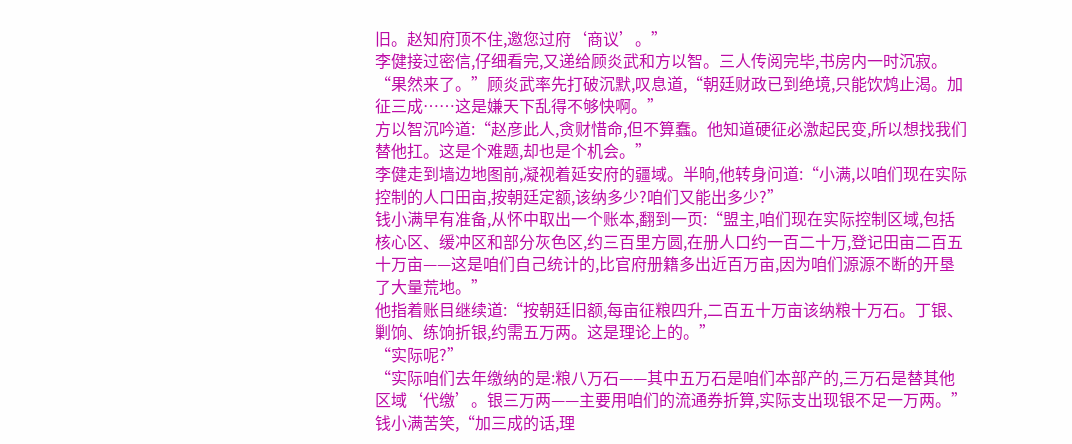旧。赵知府顶不住,邀您过府‘商议’。”
李健接过密信,仔细看完,又递给顾炎武和方以智。三人传阅完毕,书房内一时沉寂。
“果然来了。”顾炎武率先打破沉默,叹息道,“朝廷财政已到绝境,只能饮鸩止渴。加征三成……这是嫌天下乱得不够快啊。”
方以智沉吟道:“赵彦此人,贪财惜命,但不算蠢。他知道硬征必激起民变,所以想找我们替他扛。这是个难题,却也是个机会。”
李健走到墙边地图前,凝视着延安府的疆域。半晌,他转身问道:“小满,以咱们现在实际控制的人口田亩,按朝廷定额,该纳多少?咱们又能出多少?”
钱小满早有准备,从怀中取出一个账本,翻到一页:“盟主,咱们现在实际控制区域,包括核心区、缓冲区和部分灰色区,约三百里方圆,在册人口约一百二十万,登记田亩二百五十万亩——这是咱们自己统计的,比官府册籍多出近百万亩,因为咱们源源不断的开垦了大量荒地。”
他指着账目继续道:“按朝廷旧额,每亩征粮四升,二百五十万亩该纳粮十万石。丁银、剿饷、练饷折银,约需五万两。这是理论上的。”
“实际呢?”
“实际咱们去年缴纳的是:粮八万石——其中五万石是咱们本部产的,三万石是替其他区域‘代缴’。银三万两——主要用咱们的流通券折算,实际支出现银不足一万两。”
钱小满苦笑,“加三成的话,理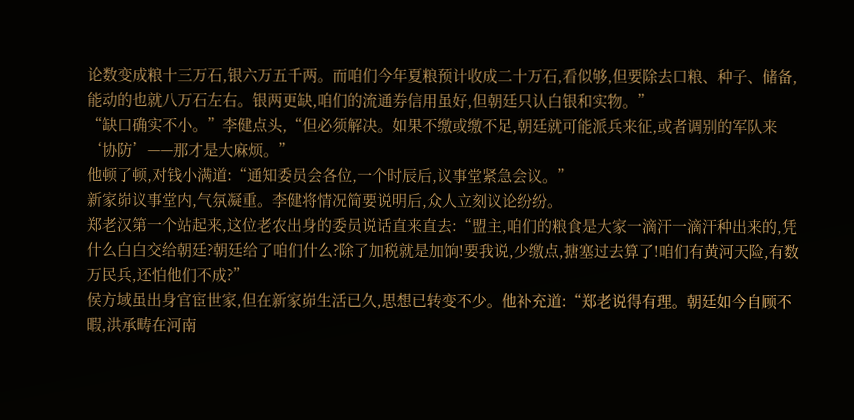论数变成粮十三万石,银六万五千两。而咱们今年夏粮预计收成二十万石,看似够,但要除去口粮、种子、储备,能动的也就八万石左右。银两更缺,咱们的流通券信用虽好,但朝廷只认白银和实物。”
“缺口确实不小。”李健点头,“但必须解决。如果不缴或缴不足,朝廷就可能派兵来征,或者调别的军队来‘协防’——那才是大麻烦。”
他顿了顿,对钱小满道:“通知委员会各位,一个时辰后,议事堂紧急会议。”
新家峁议事堂内,气氛凝重。李健将情况简要说明后,众人立刻议论纷纷。
郑老汉第一个站起来,这位老农出身的委员说话直来直去:“盟主,咱们的粮食是大家一滴汗一滴汗种出来的,凭什么白白交给朝廷?朝廷给了咱们什么?除了加税就是加饷!要我说,少缴点,搪塞过去算了!咱们有黄河天险,有数万民兵,还怕他们不成?”
侯方域虽出身官宦世家,但在新家峁生活已久,思想已转变不少。他补充道:“郑老说得有理。朝廷如今自顾不暇,洪承畴在河南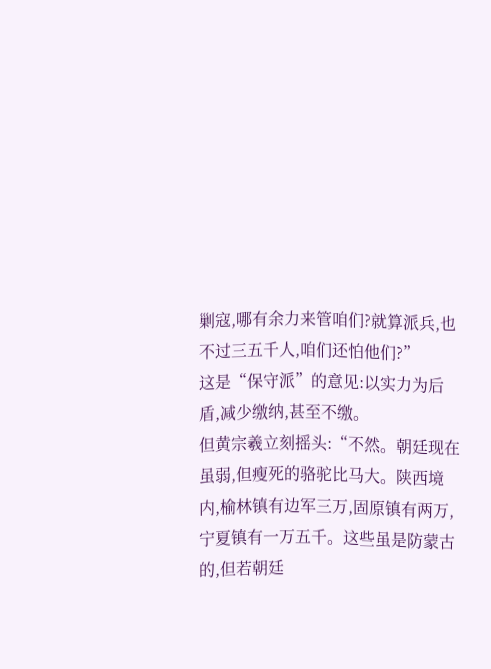剿寇,哪有余力来管咱们?就算派兵,也不过三五千人,咱们还怕他们?”
这是“保守派”的意见:以实力为后盾,减少缴纳,甚至不缴。
但黄宗羲立刻摇头:“不然。朝廷现在虽弱,但瘦死的骆驼比马大。陕西境内,榆林镇有边军三万,固原镇有两万,宁夏镇有一万五千。这些虽是防蒙古的,但若朝廷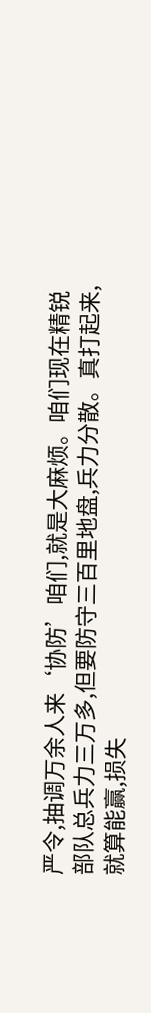严令,抽调万余人来‘协防’咱们,就是大麻烦。咱们现在精锐部队总兵力三万多,但要防守三百里地盘,兵力分散。真打起来,就算能赢,损失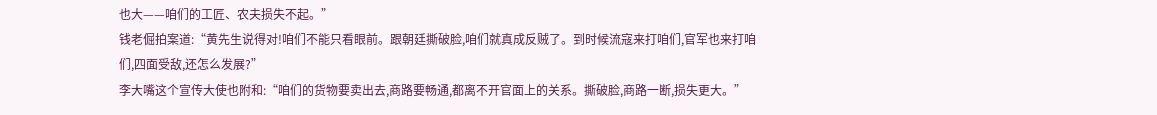也大——咱们的工匠、农夫损失不起。”
钱老倔拍案道:“黄先生说得对!咱们不能只看眼前。跟朝廷撕破脸,咱们就真成反贼了。到时候流寇来打咱们,官军也来打咱们,四面受敌,还怎么发展?”
李大嘴这个宣传大使也附和:“咱们的货物要卖出去,商路要畅通,都离不开官面上的关系。撕破脸,商路一断,损失更大。”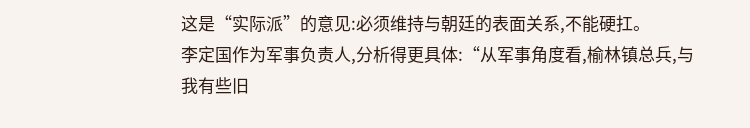这是“实际派”的意见:必须维持与朝廷的表面关系,不能硬扛。
李定国作为军事负责人,分析得更具体:“从军事角度看,榆林镇总兵,与我有些旧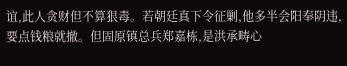谊,此人贪财但不算狠毒。若朝廷真下令征剿,他多半会阳奉阴违,要点钱粮就撤。但固原镇总兵郑嘉栋,是洪承畴心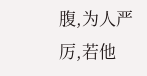腹,为人严厉,若他